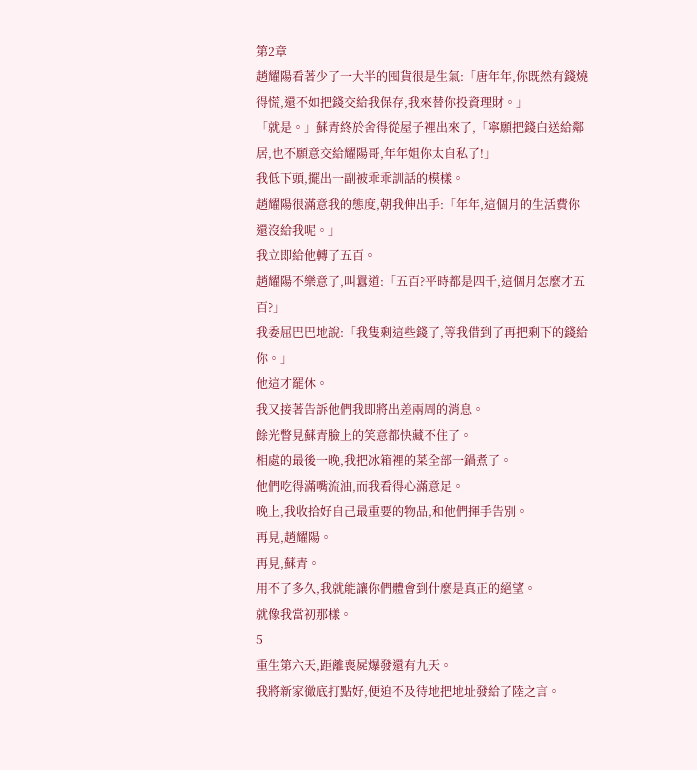第2章
趙耀陽看著少了一大半的囤貨很是生氣:「唐年年,你既然有錢燒得慌,還不如把錢交給我保存,我來替你投資理財。」
「就是。」蘇青終於舍得從屋子裡出來了,「寧願把錢白送給鄰居,也不願意交給耀陽哥,年年姐你太自私了!」
我低下頭,擺出一副被乖乖訓話的模樣。
趙耀陽很滿意我的態度,朝我伸出手:「年年,這個月的生活費你還沒給我呢。」
我立即給他轉了五百。
趙耀陽不樂意了,叫囂道:「五百?平時都是四千,這個月怎麼才五百?」
我委屈巴巴地說:「我隻剩這些錢了,等我借到了再把剩下的錢給你。」
他這才罷休。
我又接著告訴他們我即將出差兩周的消息。
餘光瞥見蘇青臉上的笑意都快藏不住了。
相處的最後一晚,我把冰箱裡的菜全部一鍋煮了。
他們吃得滿嘴流油,而我看得心滿意足。
晚上,我收拾好自己最重要的物品,和他們揮手告別。
再見,趙耀陽。
再見,蘇青。
用不了多久,我就能讓你們體會到什麼是真正的絕望。
就像我當初那樣。
5
重生第六天,距離喪屍爆發還有九天。
我將新家徹底打點好,便迫不及待地把地址發給了陸之言。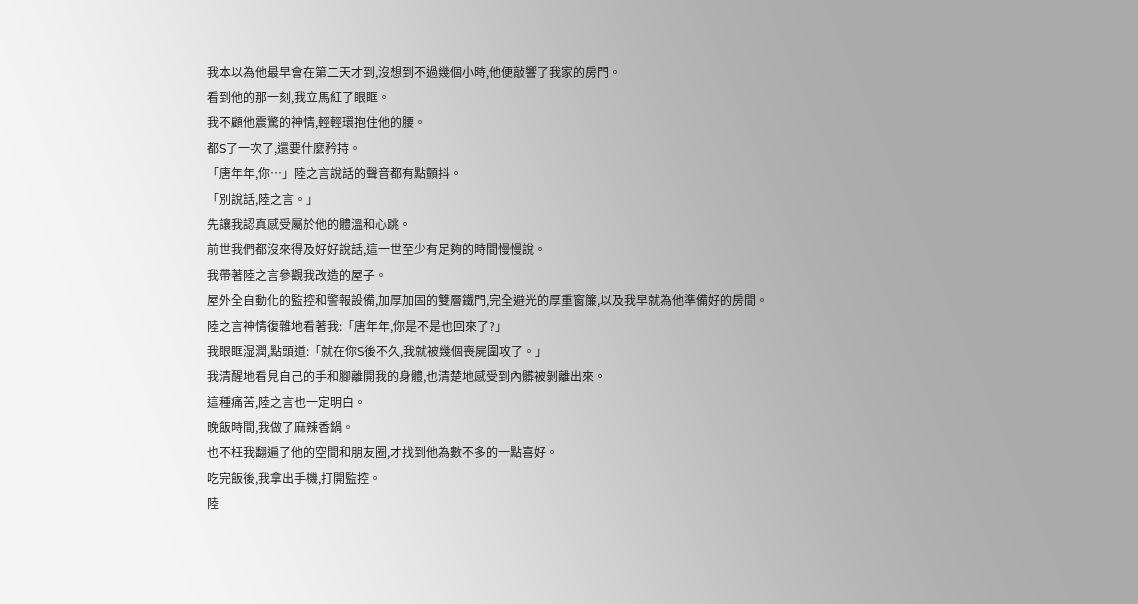我本以為他最早會在第二天才到,沒想到不過幾個小時,他便敲響了我家的房門。
看到他的那一刻,我立馬紅了眼眶。
我不顧他震驚的神情,輕輕環抱住他的腰。
都S了一次了,還要什麼矜持。
「唐年年,你…」陸之言說話的聲音都有點顫抖。
「別說話,陸之言。」
先讓我認真感受屬於他的體溫和心跳。
前世我們都沒來得及好好說話,這一世至少有足夠的時間慢慢說。
我帶著陸之言參觀我改造的屋子。
屋外全自動化的監控和警報設備,加厚加固的雙層鐵門,完全避光的厚重窗簾,以及我早就為他準備好的房間。
陸之言神情復雜地看著我:「唐年年,你是不是也回來了?」
我眼眶湿潤,點頭道:「就在你S後不久,我就被幾個喪屍圍攻了。」
我清醒地看見自己的手和腳離開我的身體,也清楚地感受到內髒被剝離出來。
這種痛苦,陸之言也一定明白。
晚飯時間,我做了麻辣香鍋。
也不枉我翻遍了他的空間和朋友圈,才找到他為數不多的一點喜好。
吃完飯後,我拿出手機,打開監控。
陸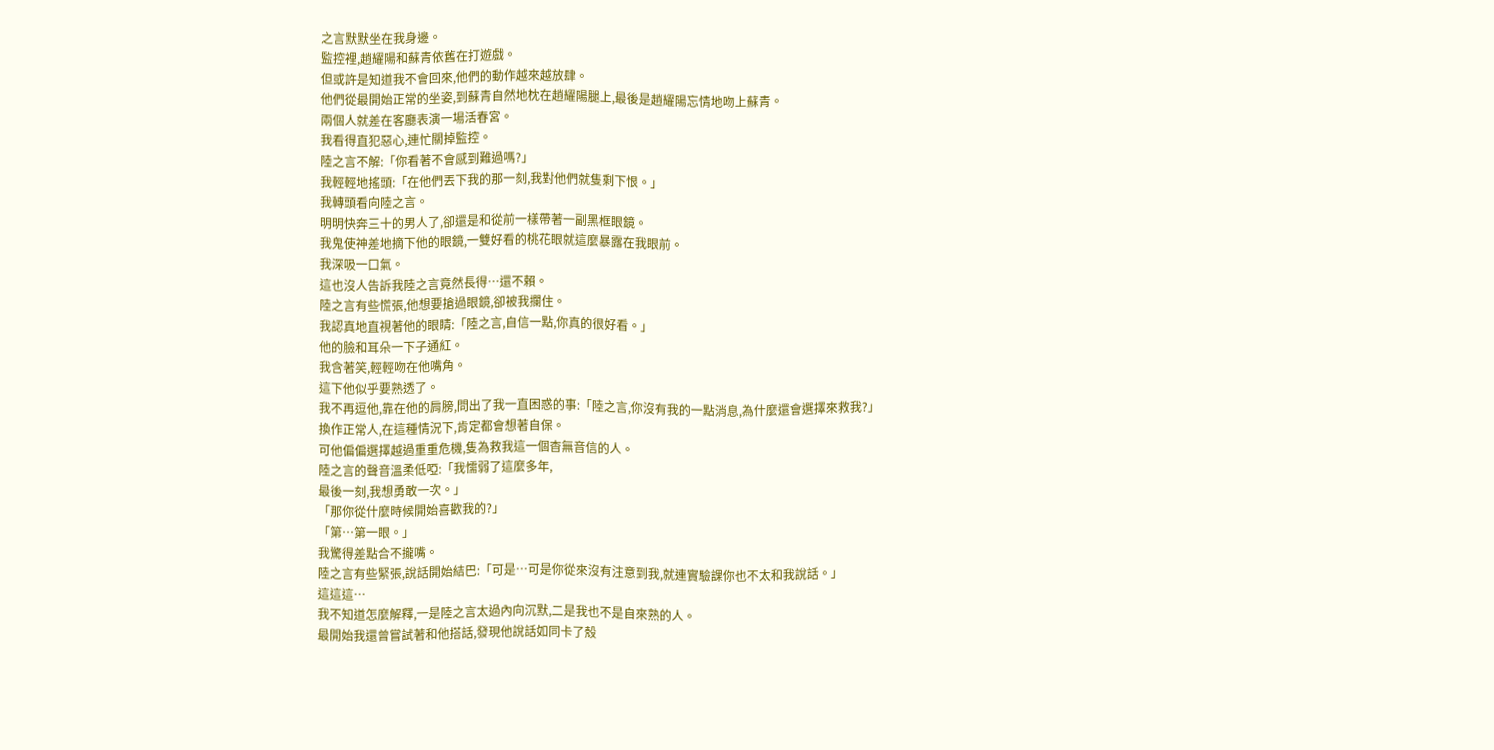之言默默坐在我身邊。
監控裡,趙耀陽和蘇青依舊在打遊戲。
但或許是知道我不會回來,他們的動作越來越放肆。
他們從最開始正常的坐姿,到蘇青自然地枕在趙耀陽腿上,最後是趙耀陽忘情地吻上蘇青。
兩個人就差在客廳表演一場活春宮。
我看得直犯惡心,連忙關掉監控。
陸之言不解:「你看著不會感到難過嗎?」
我輕輕地搖頭:「在他們丟下我的那一刻,我對他們就隻剩下恨。」
我轉頭看向陸之言。
明明快奔三十的男人了,卻還是和從前一樣帶著一副黑框眼鏡。
我鬼使神差地摘下他的眼鏡,一雙好看的桃花眼就這麼暴露在我眼前。
我深吸一口氣。
這也沒人告訴我陸之言竟然長得…還不賴。
陸之言有些慌張,他想要搶過眼鏡,卻被我攔住。
我認真地直視著他的眼睛:「陸之言,自信一點,你真的很好看。」
他的臉和耳朵一下子通紅。
我含著笑,輕輕吻在他嘴角。
這下他似乎要熟透了。
我不再逗他,靠在他的肩膀,問出了我一直困惑的事:「陸之言,你沒有我的一點消息,為什麼還會選擇來救我?」
換作正常人,在這種情況下,肯定都會想著自保。
可他偏偏選擇越過重重危機,隻為救我這一個杳無音信的人。
陸之言的聲音溫柔低啞:「我懦弱了這麼多年,
最後一刻,我想勇敢一次。」
「那你從什麼時候開始喜歡我的?」
「第…第一眼。」
我驚得差點合不攏嘴。
陸之言有些緊張,說話開始結巴:「可是…可是你從來沒有注意到我,就連實驗課你也不太和我說話。」
這這這…
我不知道怎麼解釋,一是陸之言太過內向沉默,二是我也不是自來熟的人。
最開始我還曾嘗試著和他搭話,發現他說話如同卡了殼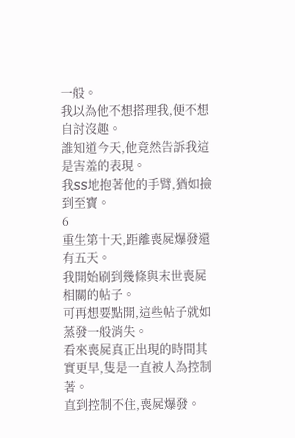一般。
我以為他不想搭理我,便不想自討沒趣。
誰知道今天,他竟然告訴我這是害羞的表現。
我SS地抱著他的手臂,猶如撿到至寶。
6
重生第十天,距離喪屍爆發還有五天。
我開始刷到幾條與末世喪屍相關的帖子。
可再想要點開,這些帖子就如蒸發一般消失。
看來喪屍真正出現的時間其實更早,隻是一直被人為控制著。
直到控制不住,喪屍爆發。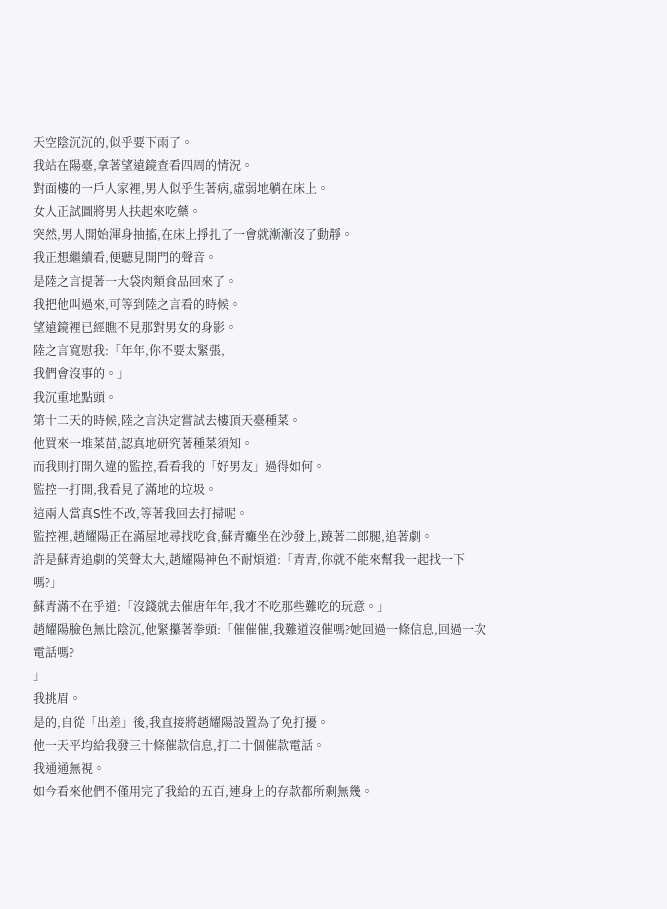天空陰沉沉的,似乎要下雨了。
我站在陽臺,拿著望遠鏡查看四周的情況。
對面樓的一戶人家裡,男人似乎生著病,虛弱地躺在床上。
女人正試圖將男人扶起來吃藥。
突然,男人開始渾身抽搐,在床上掙扎了一會就漸漸沒了動靜。
我正想繼續看,便聽見開門的聲音。
是陸之言提著一大袋肉類食品回來了。
我把他叫過來,可等到陸之言看的時候。
望遠鏡裡已經瞧不見那對男女的身影。
陸之言寬慰我:「年年,你不要太緊張,
我們會沒事的。」
我沉重地點頭。
第十二天的時候,陸之言決定嘗試去樓頂天臺種菜。
他買來一堆菜苗,認真地研究著種菜須知。
而我則打開久違的監控,看看我的「好男友」過得如何。
監控一打開,我看見了滿地的垃圾。
這兩人當真S性不改,等著我回去打掃呢。
監控裡,趙耀陽正在滿屋地尋找吃食,蘇青癱坐在沙發上,蹺著二郎腿,追著劇。
許是蘇青追劇的笑聲太大,趙耀陽神色不耐煩道:「青青,你就不能來幫我一起找一下嗎?」
蘇青滿不在乎道:「沒錢就去催唐年年,我才不吃那些難吃的玩意。」
趙耀陽臉色無比陰沉,他緊攥著拳頭:「催催催,我難道沒催嗎?她回過一條信息,回過一次電話嗎?
」
我挑眉。
是的,自從「出差」後,我直接將趙耀陽設置為了免打擾。
他一天平均給我發三十條催款信息,打二十個催款電話。
我通通無視。
如今看來他們不僅用完了我給的五百,連身上的存款都所剩無幾。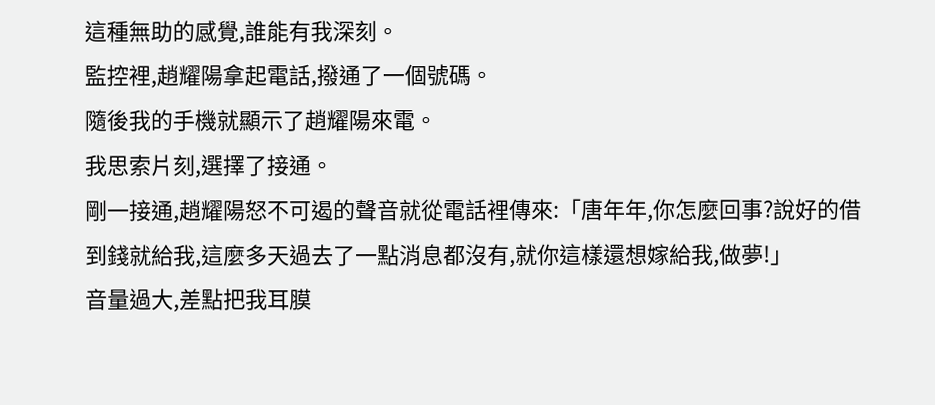這種無助的感覺,誰能有我深刻。
監控裡,趙耀陽拿起電話,撥通了一個號碼。
隨後我的手機就顯示了趙耀陽來電。
我思索片刻,選擇了接通。
剛一接通,趙耀陽怒不可遏的聲音就從電話裡傳來:「唐年年,你怎麼回事?說好的借到錢就給我,這麼多天過去了一點消息都沒有,就你這樣還想嫁給我,做夢!」
音量過大,差點把我耳膜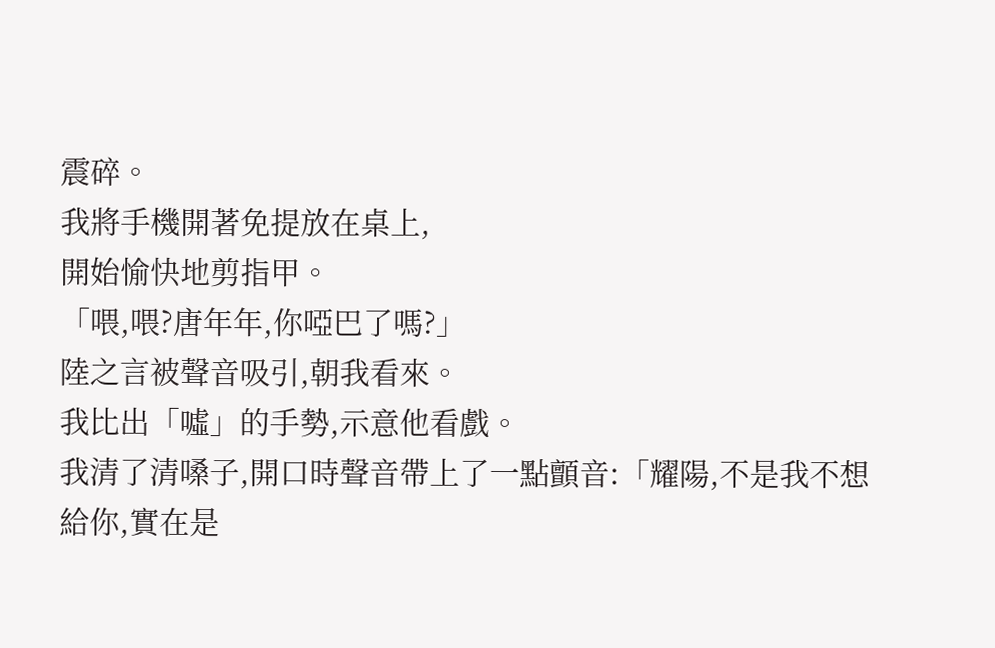震碎。
我將手機開著免提放在桌上,
開始愉快地剪指甲。
「喂,喂?唐年年,你啞巴了嗎?」
陸之言被聲音吸引,朝我看來。
我比出「噓」的手勢,示意他看戲。
我清了清嗓子,開口時聲音帶上了一點顫音:「耀陽,不是我不想給你,實在是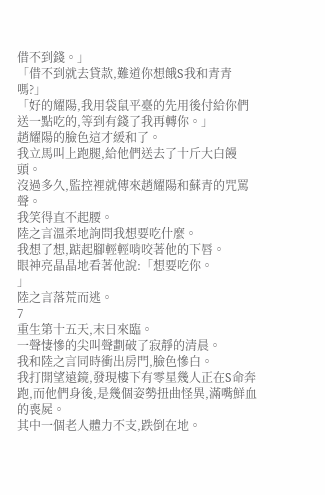借不到錢。」
「借不到就去貸款,難道你想餓S我和青青嗎?」
「好的耀陽,我用袋鼠平臺的先用後付給你們送一點吃的,等到有錢了我再轉你。」
趙耀陽的臉色這才緩和了。
我立馬叫上跑腿,給他們送去了十斤大白饅頭。
沒過多久,監控裡就傳來趙耀陽和蘇青的咒罵聲。
我笑得直不起腰。
陸之言溫柔地詢問我想要吃什麼。
我想了想,踮起腳輕輕啃咬著他的下唇。
眼神亮晶晶地看著他說:「想要吃你。
」
陸之言落荒而逃。
7
重生第十五天,末日來臨。
一聲悽慘的尖叫聲劃破了寂靜的清晨。
我和陸之言同時衝出房門,臉色慘白。
我打開望遠鏡,發現樓下有零星幾人正在S命奔跑,而他們身後,是幾個姿勢扭曲怪異,滿嘴鮮血的喪屍。
其中一個老人體力不支,跌倒在地。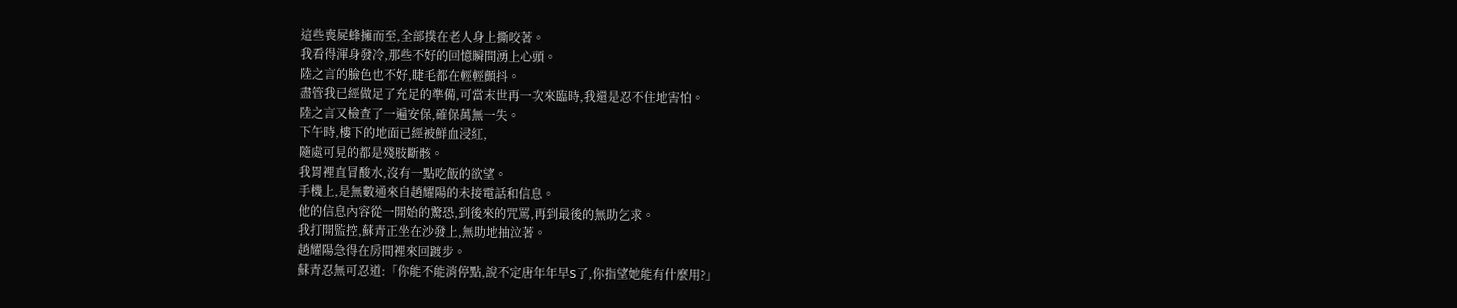這些喪屍蜂擁而至,全部撲在老人身上撕咬著。
我看得渾身發冷,那些不好的回憶瞬間湧上心頭。
陸之言的臉色也不好,睫毛都在輕輕顫抖。
盡管我已經做足了充足的準備,可當末世再一次來臨時,我還是忍不住地害怕。
陸之言又檢查了一遍安保,確保萬無一失。
下午時,樓下的地面已經被鮮血浸紅,
隨處可見的都是殘肢斷骸。
我胃裡直冒酸水,沒有一點吃飯的欲望。
手機上,是無數通來自趙耀陽的未接電話和信息。
他的信息內容從一開始的驚恐,到後來的咒罵,再到最後的無助乞求。
我打開監控,蘇青正坐在沙發上,無助地抽泣著。
趙耀陽急得在房間裡來回踱步。
蘇青忍無可忍道:「你能不能消停點,說不定唐年年早S了,你指望她能有什麼用?」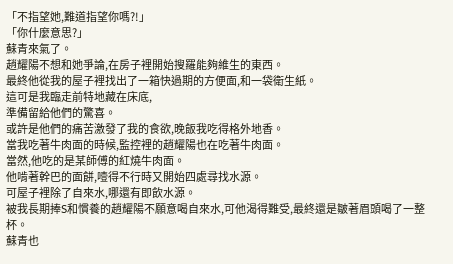「不指望她,難道指望你嗎?!」
「你什麼意思?」
蘇青來氣了。
趙耀陽不想和她爭論,在房子裡開始搜羅能夠維生的東西。
最終他從我的屋子裡找出了一箱快過期的方便面,和一袋衛生紙。
這可是我臨走前特地藏在床底,
準備留給他們的驚喜。
或許是他們的痛苦激發了我的食欲,晚飯我吃得格外地香。
當我吃著牛肉面的時候,監控裡的趙耀陽也在吃著牛肉面。
當然,他吃的是某師傅的紅燒牛肉面。
他啃著幹巴的面餅,噎得不行時又開始四處尋找水源。
可屋子裡除了自來水,哪還有即飲水源。
被我長期捧S和慣養的趙耀陽不願意喝自來水,可他渴得難受,最終還是皺著眉頭喝了一整杯。
蘇青也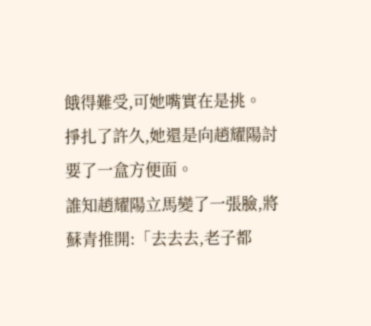餓得難受,可她嘴實在是挑。
掙扎了許久,她還是向趙耀陽討要了一盒方便面。
誰知趙耀陽立馬變了一張臉,將蘇青推開:「去去去,老子都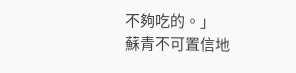不夠吃的。」
蘇青不可置信地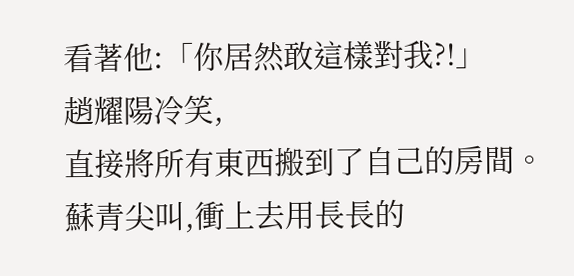看著他:「你居然敢這樣對我?!」
趙耀陽冷笑,
直接將所有東西搬到了自己的房間。
蘇青尖叫,衝上去用長長的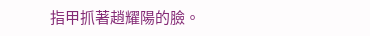指甲抓著趙耀陽的臉。